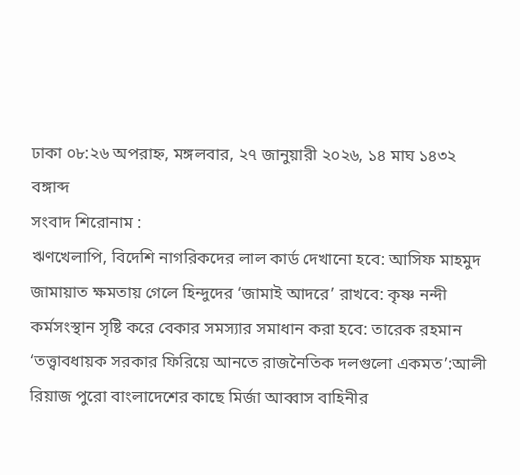ঢাকা ০৮:২৬ অপরাহ্ন, মঙ্গলবার, ২৭ জানুয়ারী ২০২৬, ১৪ মাঘ ১৪৩২ বঙ্গাব্দ
সংবাদ শিরোনাম :
ঋণখেলাপি, বিদেশি নাগরিকদের লাল কার্ড দেখানো হবে: আসিফ মাহমুদ জামায়াত ক্ষমতায় গেলে হিন্দুদের ‘জামাই আদরে’ রাখবে: কৃষ্ণ নন্দী কর্মসংস্থান সৃষ্টি করে বেকার সমস্যার সমাধান করা হবে: তারেক রহমান ‘তত্ত্বাবধায়ক সরকার ফিরিয়ে আনতে রাজনৈতিক দলগুলো একমত’:আলী রিয়াজ পুরো বাংলাদেশের কাছে মির্জা আব্বাস বাহিনীর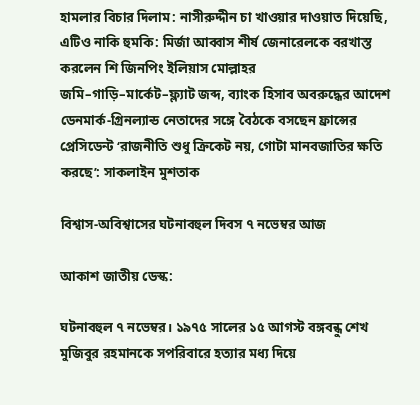হামলার বিচার দিলাম: নাসীরুদ্দীন চা খাওয়ার দাওয়াত দিয়েছি, এটিও নাকি হুমকি: মির্জা আব্বাস শীর্ষ জেনারেলকে বরখাস্ত করলেন শি জিনপিং ইলিয়াস মোল্লাহর জমি–গাড়ি–মার্কেট–ফ্ল্যাট জব্দ, ব্যাংক হিসাব অবরুদ্ধের আদেশ ডেনমার্ক-গ্রিনল্যান্ড নেতাদের সঙ্গে বৈঠকে বসছেন ফ্রান্সের প্রেসিডেন্ট ‘রাজনীতি শুধু ক্রিকেট নয়, গোটা মানবজাতির ক্ষতি করছে’: সাকলাইন মুশতাক

বিশ্বাস-অবিশ্বাসের ঘটনাবহুল দিবস ৭ নভেম্বর আজ

আকাশ জাতীয় ডেস্ক:

ঘটনাবহুল ৭ নভেম্বর। ১৯৭৫ সালের ১৫ আগস্ট বঙ্গবন্ধু শেখ মুজিবুর রহমানকে সপরিবারে হত্যার মধ্য দিয়ে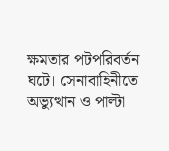ক্ষমতার পটপরিবর্তন ঘটে। সেনাবাহিনীতে অভ্যুত্থান ও পাল্টা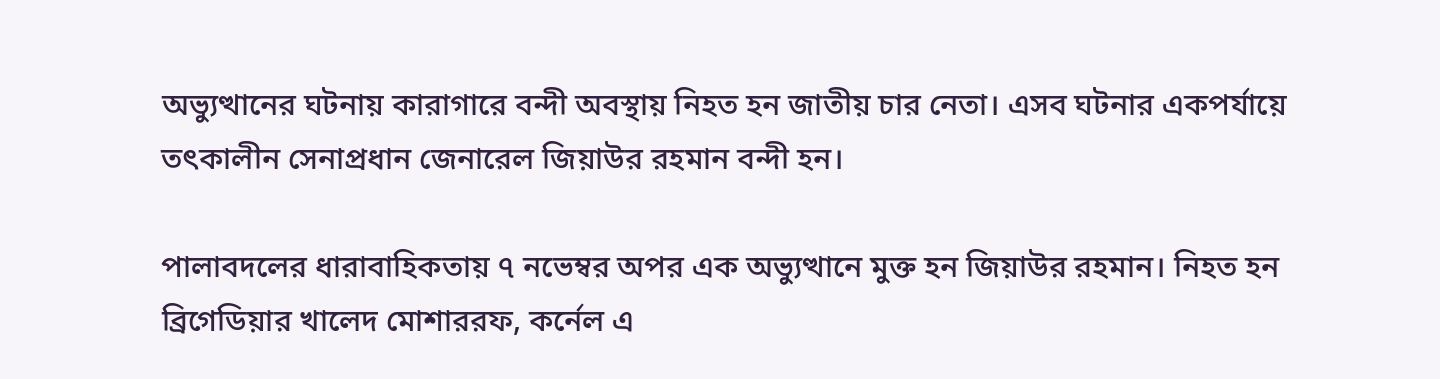অভ্যুত্থানের ঘটনায় কারাগারে বন্দী অবস্থায় নিহত হন জাতীয় চার নেতা। এসব ঘটনার একপর্যায়ে তৎকালীন সেনাপ্রধান জেনারেল জিয়াউর রহমান বন্দী হন।

পালাবদলের ধারাবাহিকতায় ৭ নভেম্বর অপর এক অভ্যুত্থানে মুক্ত হন জিয়াউর রহমান। নিহত হন ব্রিগেডিয়ার খালেদ মোশাররফ, কর্নেল এ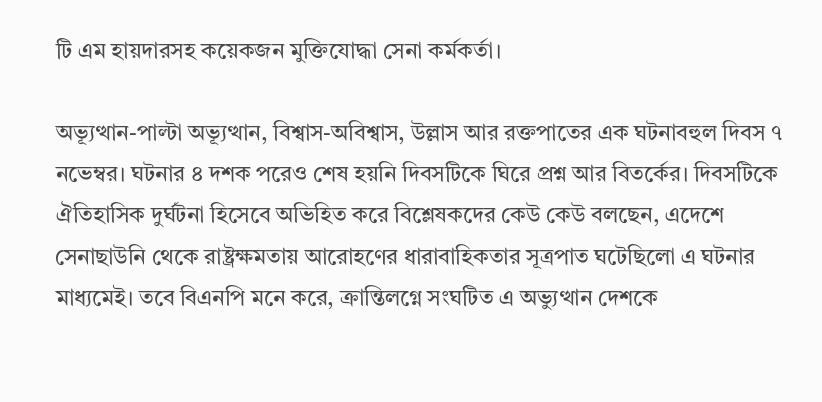টি এম হায়দারসহ কয়েকজন মুক্তিযোদ্ধা সেনা কর্মকর্তা।

অভ্যূত্থান-পাল্টা অভ্যূত্থান, বিশ্বাস-অবিশ্বাস, উল্লাস আর রক্তপাতের এক ঘটনাবহুল দিবস ৭ নভেম্বর। ঘটনার ৪ দশক পরেও শেষ হয়নি দিবসটিকে ঘিরে প্রশ্ন আর বিতর্কের। দিবসটিকে ঐতিহাসিক দুর্ঘটনা হিসেবে অভিহিত করে বিশ্লেষকদের কেউ কেউ বলছেন, এদেশে সেনাছাউনি থেকে রাষ্ট্রক্ষমতায় আরোহণের ধারাবাহিকতার সূত্রপাত ঘটেছিলো এ ঘটনার মাধ্যমেই। তবে বিএনপি মনে করে, ক্রান্তিলগ্নে সংঘটিত এ অভ্যুত্থান দেশকে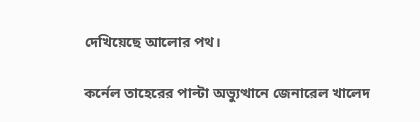দেখিয়েছে আলোর পথ।

কর্নেল তাহেরের পাল্টা অভ্যুত্থানে জেনারেল খালেদ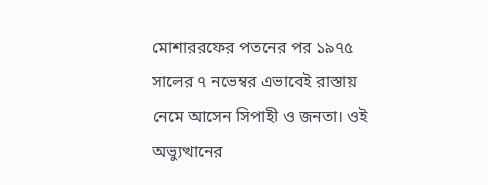মোশাররফের পতনের পর ১৯৭৫ সালের ৭ নভেম্বর এভাবেই রাস্তায় নেমে আসেন সিপাহী ও জনতা। ওই অভ্যুত্থানের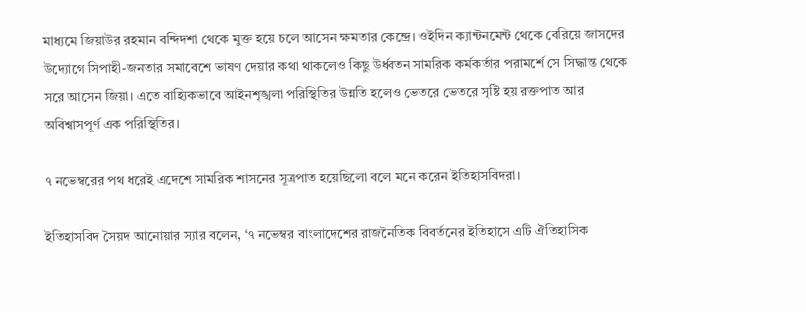মাধ্যমে জিয়াউর রহমান বন্দিদশা থেকে মুক্ত হয়ে চলে আসেন ক্ষমতার কেন্দ্রে। ওইদিন ক্যান্টনমেন্ট থেকে বেরিয়ে জাসদের উদ্যোগে সিপাহী-জনতার সমাবেশে ভাষণ দেয়ার কথা থাকলেও কিছু উর্ধ্বতন সামরিক কর্মকর্তার পরামর্শে সে সিদ্ধান্ত থেকে সরে আসেন জিয়া। এতে বাহ্যিকভাবে আইনশৃঙ্খলা পরিস্থিতির উন্নতি হলেও ভেতরে ভেতরে সৃষ্টি হয় রক্তপাত আর অবিশ্বাসপূর্ণ এক পরিস্থিতির।

৭ নভেম্বরের পথ ধরেই এদেশে সামরিক শাসনের সূত্রপাত হয়েছিলো বলে মনে করেন ইতিহাসবিদরা।

ইতিহাসবিদ সৈয়দ আনোয়ার স্যার বলেন, ‘৭ নভেম্বর বাংলাদেশের রাজনৈতিক বিবর্তনের ইতিহাসে এটি ঐতিহাসিক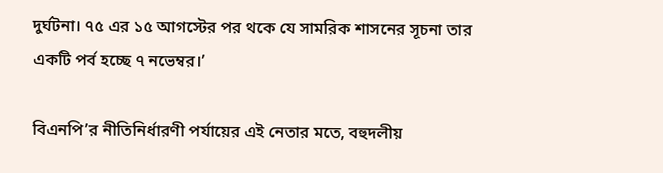দুর্ঘটনা। ৭৫ এর ১৫ আগস্টের পর থকে যে সামরিক শাসনের সূচনা তার একটি পর্ব হচ্ছে ৭ নভেম্বর।’

বিএনপি’র নীতিনির্ধারণী পর্যায়ের এই নেতার মতে, বহুদলীয়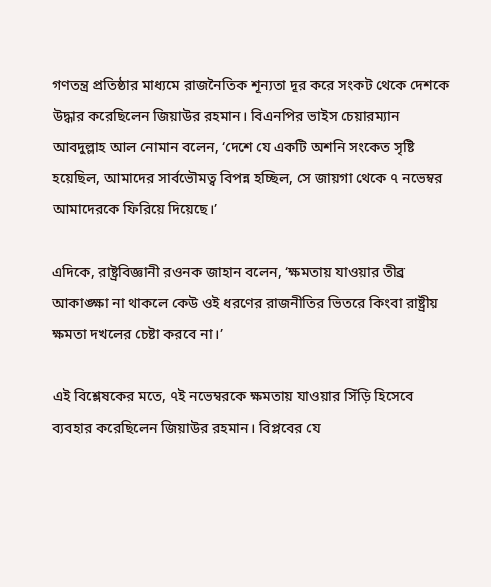গণতন্ত্র প্রতিষ্ঠার মাধ্যমে রাজনৈতিক শূন্যতা দূর করে সংকট থেকে দেশকে উদ্ধার করেছিলেন জিয়াউর রহমান। বিএনপির ভাইস চেয়ারম্যান আবদুল্লাহ আল নোমান বলেন, ‘দেশে যে একটি অশনি সংকেত সৃষ্টি হয়েছিল, আমাদের সার্বভৌমত্ব বিপন্ন হচ্ছিল, সে জায়গা থেকে ৭ নভেম্বর আমাদেরকে ফিরিয়ে দিয়েছে।’

এদিকে, রাষ্ট্রবিজ্ঞানী রওনক জাহান বলেন, ‘ক্ষমতায় যাওয়ার তীব্র আকাঙ্ক্ষা না থাকলে কেউ ওই ধরণের রাজনীতির ভিতরে কিংবা রাষ্ট্রীয় ক্ষমতা দখলের চেষ্টা করবে না।’

এই বিশ্লেষকের মতে, ৭ই নভেম্বরকে ক্ষমতায় যাওয়ার সিঁড়ি হিসেবে ব্যবহার করেছিলেন জিয়াউর রহমান। বিপ্লবের যে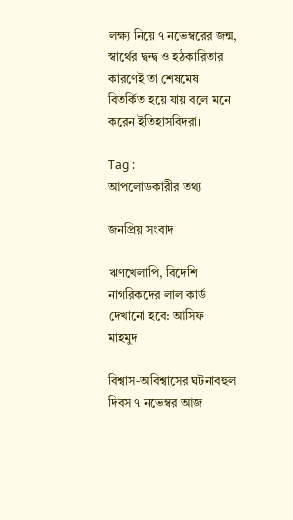লক্ষ্য নিয়ে ৭ নভেম্বরের জন্ম, স্বার্থের দ্বন্দ্ব ও হঠকারিতার কারণেই তা শেষমেষ বিতর্কিত হয়ে যায় বলে মনে করেন ইতিহাসবিদরা।

Tag :
আপলোডকারীর তথ্য

জনপ্রিয় সংবাদ

ঋণখেলাপি, বিদেশি নাগরিকদের লাল কার্ড দেখানো হবে: আসিফ মাহমুদ

বিশ্বাস-অবিশ্বাসের ঘটনাবহুল দিবস ৭ নভেম্বর আজ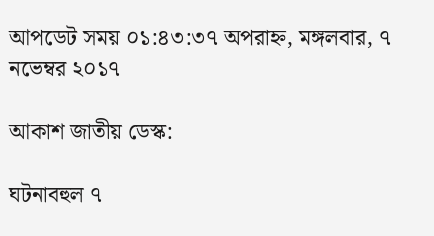আপডেট সময় ০১:৪৩:৩৭ অপরাহ্ন, মঙ্গলবার, ৭ নভেম্বর ২০১৭

আকাশ জাতীয় ডেস্ক:

ঘটনাবহুল ৭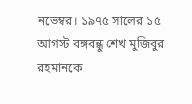নভেম্বর। ১৯৭৫ সালের ১৫ আগস্ট বঙ্গবন্ধু শেখ মুজিবুর রহমানকে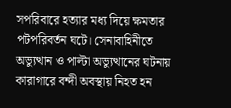সপরিবারে হত্যার মধ্য দিয়ে ক্ষমতার পটপরিবর্তন ঘটে। সেনাবাহিনীতে অভ্যুত্থান ও পাল্টা অভ্যুত্থানের ঘটনায় কারাগারে বন্দী অবস্থায় নিহত হন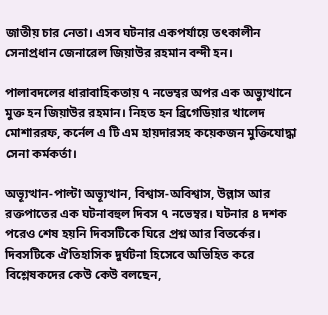জাতীয় চার নেতা। এসব ঘটনার একপর্যায়ে তৎকালীন সেনাপ্রধান জেনারেল জিয়াউর রহমান বন্দী হন।

পালাবদলের ধারাবাহিকতায় ৭ নভেম্বর অপর এক অভ্যুত্থানে মুক্ত হন জিয়াউর রহমান। নিহত হন ব্রিগেডিয়ার খালেদ মোশাররফ, কর্নেল এ টি এম হায়দারসহ কয়েকজন মুক্তিযোদ্ধা সেনা কর্মকর্তা।

অভ্যূত্থান-পাল্টা অভ্যূত্থান, বিশ্বাস-অবিশ্বাস, উল্লাস আর রক্তপাতের এক ঘটনাবহুল দিবস ৭ নভেম্বর। ঘটনার ৪ দশক পরেও শেষ হয়নি দিবসটিকে ঘিরে প্রশ্ন আর বিতর্কের। দিবসটিকে ঐতিহাসিক দুর্ঘটনা হিসেবে অভিহিত করে বিশ্লেষকদের কেউ কেউ বলছেন,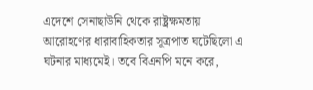এদেশে সেনাছাউনি থেকে রাষ্ট্রক্ষমতায় আরোহণের ধারাবাহিকতার সূত্রপাত ঘটেছিলো এ ঘটনার মাধ্যমেই। তবে বিএনপি মনে করে,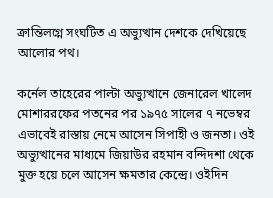ক্রান্তিলগ্নে সংঘটিত এ অভ্যুত্থান দেশকে দেখিয়েছে আলোর পথ।

কর্নেল তাহেরের পাল্টা অভ্যুত্থানে জেনারেল খালেদ মোশাররফের পতনের পর ১৯৭৫ সালের ৭ নভেম্বর এভাবেই রাস্তায় নেমে আসেন সিপাহী ও জনতা। ওই অভ্যুত্থানের মাধ্যমে জিয়াউর রহমান বন্দিদশা থেকে মুক্ত হয়ে চলে আসেন ক্ষমতার কেন্দ্রে। ওইদিন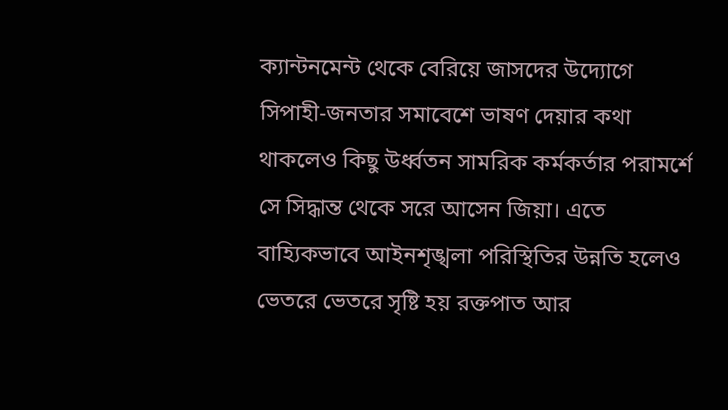ক্যান্টনমেন্ট থেকে বেরিয়ে জাসদের উদ্যোগে সিপাহী-জনতার সমাবেশে ভাষণ দেয়ার কথা থাকলেও কিছু উর্ধ্বতন সামরিক কর্মকর্তার পরামর্শে সে সিদ্ধান্ত থেকে সরে আসেন জিয়া। এতে বাহ্যিকভাবে আইনশৃঙ্খলা পরিস্থিতির উন্নতি হলেও ভেতরে ভেতরে সৃষ্টি হয় রক্তপাত আর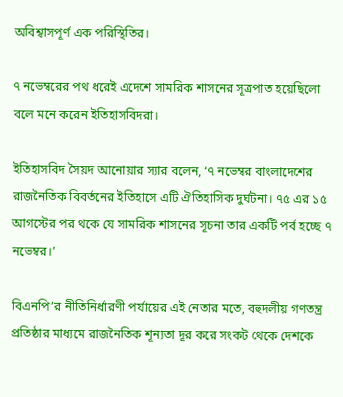অবিশ্বাসপূর্ণ এক পরিস্থিতির।

৭ নভেম্বরের পথ ধরেই এদেশে সামরিক শাসনের সূত্রপাত হয়েছিলো বলে মনে করেন ইতিহাসবিদরা।

ইতিহাসবিদ সৈয়দ আনোয়ার স্যার বলেন, ‘৭ নভেম্বর বাংলাদেশের রাজনৈতিক বিবর্তনের ইতিহাসে এটি ঐতিহাসিক দুর্ঘটনা। ৭৫ এর ১৫ আগস্টের পর থকে যে সামরিক শাসনের সূচনা তার একটি পর্ব হচ্ছে ৭ নভেম্বর।’

বিএনপি’র নীতিনির্ধারণী পর্যায়ের এই নেতার মতে, বহুদলীয় গণতন্ত্র প্রতিষ্ঠার মাধ্যমে রাজনৈতিক শূন্যতা দূর করে সংকট থেকে দেশকে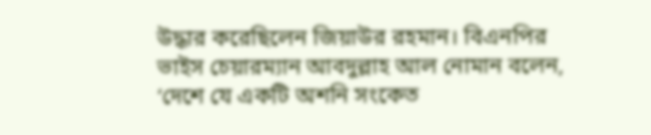উদ্ধার করেছিলেন জিয়াউর রহমান। বিএনপির ভাইস চেয়ারম্যান আবদুল্লাহ আল নোমান বলেন, ‘দেশে যে একটি অশনি সংকেত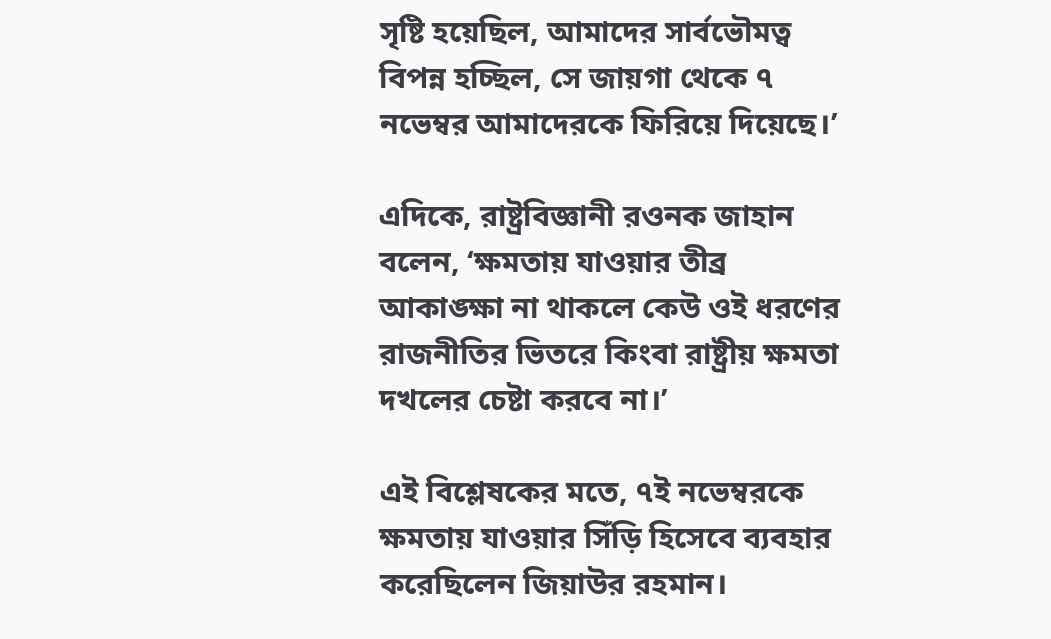সৃষ্টি হয়েছিল, আমাদের সার্বভৌমত্ব বিপন্ন হচ্ছিল, সে জায়গা থেকে ৭ নভেম্বর আমাদেরকে ফিরিয়ে দিয়েছে।’

এদিকে, রাষ্ট্রবিজ্ঞানী রওনক জাহান বলেন, ‘ক্ষমতায় যাওয়ার তীব্র আকাঙ্ক্ষা না থাকলে কেউ ওই ধরণের রাজনীতির ভিতরে কিংবা রাষ্ট্রীয় ক্ষমতা দখলের চেষ্টা করবে না।’

এই বিশ্লেষকের মতে, ৭ই নভেম্বরকে ক্ষমতায় যাওয়ার সিঁড়ি হিসেবে ব্যবহার করেছিলেন জিয়াউর রহমান।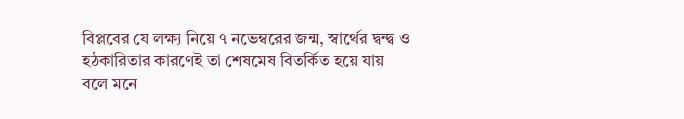বিপ্লবের যে লক্ষ্য নিয়ে ৭ নভেম্বরের জন্ম, স্বার্থের দ্বন্দ্ব ও হঠকারিতার কারণেই তা শেষমেষ বিতর্কিত হয়ে যায় বলে মনে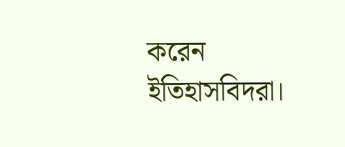করেন ইতিহাসবিদরা।